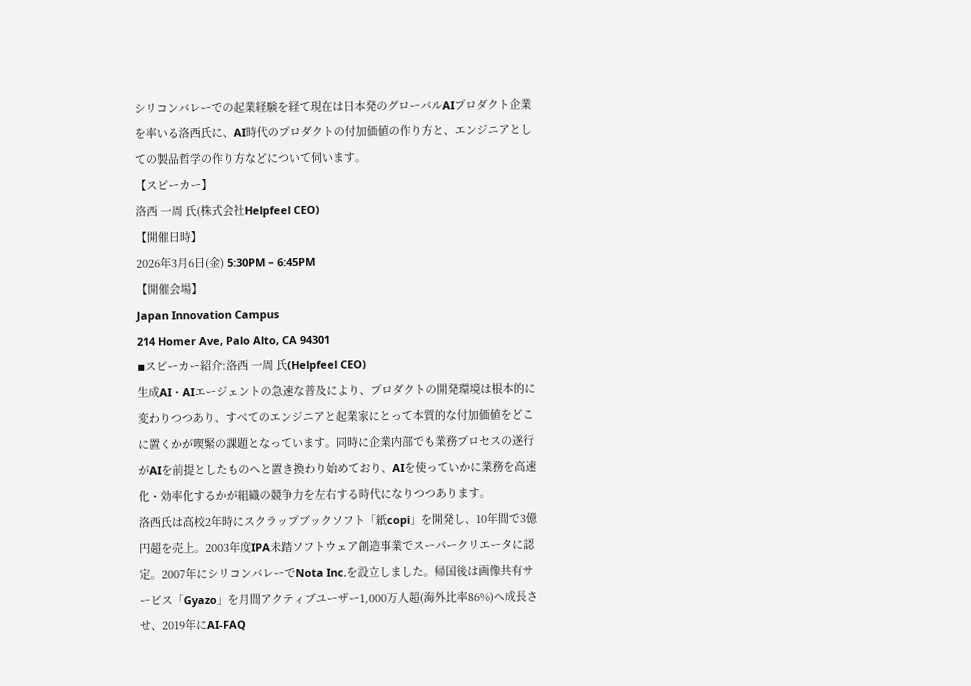シリコンバレーでの起業経験を経て現在は日本発のグローバルAIプロダクト企業を率いる洛西氏に、AI時代のプロダクトの付加価値の作り方と、エンジニアとしての製品哲学の作り方などについて伺います。
【スピーカー】
洛西 一周 氏(株式会社Helpfeel CEO)
【開催日時】
2026年3月6日(金) 5:30PM – 6:45PM
【開催会場】
Japan Innovation Campus
214 Homer Ave, Palo Alto, CA 94301
◾スピーカー紹介:洛西 一周 氏(Helpfeel CEO)
生成AI・AIエージェントの急速な普及により、プロダクトの開発環境は根本的に変わりつつあり、すべてのエンジニアと起業家にとって本質的な付加価値をどこに置くかが喫緊の課題となっています。同時に企業内部でも業務プロセスの遂行がAIを前提としたものへと置き換わり始めており、AIを使っていかに業務を高速化・効率化するかが組織の競争力を左右する時代になりつつあります。
洛西氏は高校2年時にスクラップブックソフト「紙copi」を開発し、10年間で3億円超を売上。2003年度IPA未踏ソフトウェア創造事業でスーパークリエータに認定。2007年にシリコンバレーでNota Inc.を設立しました。帰国後は画像共有サービス「Gyazo」を月間アクティブユーザー1,000万人超(海外比率86%)へ成長させ、2019年にAI-FAQ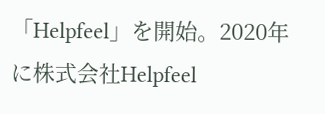「Helpfeel」を開始。2020年に株式会社Helpfeel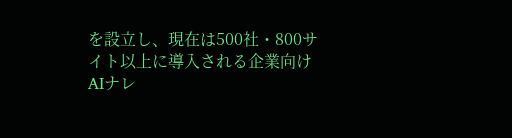を設立し、現在は500社・800サイト以上に導入される企業向けAIナレ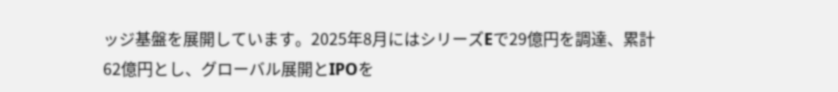ッジ基盤を展開しています。2025年8月にはシリーズEで29億円を調達、累計62億円とし、グローバル展開とIPOを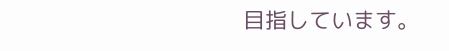目指しています。